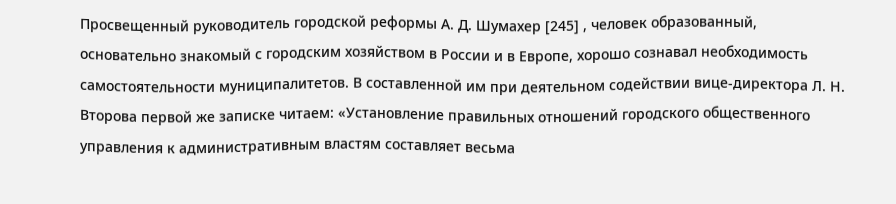Просвещенный руководитель городской реформы А. Д. Шумахер [245] , человек образованный, основательно знакомый с городским хозяйством в России и в Европе, хорошо сознавал необходимость самостоятельности муниципалитетов. В составленной им при деятельном содействии вице-директора Л. Н. Второва первой же записке читаем: «Установление правильных отношений городского общественного управления к административным властям составляет весьма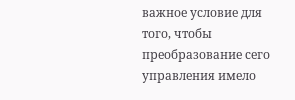важное условие для того, чтобы преобразование сего управления имело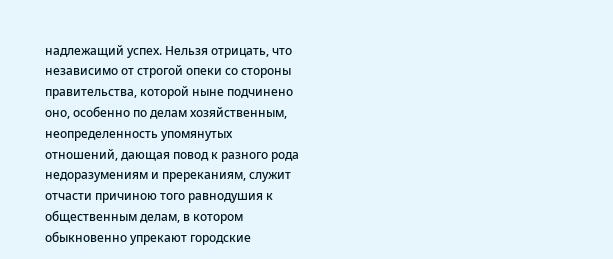надлежащий успех. Нельзя отрицать, что независимо от строгой опеки со стороны правительства, которой ныне подчинено оно, особенно по делам хозяйственным, неопределенность упомянутых отношений, дающая повод к разного рода недоразумениям и пререканиям, служит отчасти причиною того равнодушия к общественным делам, в котором обыкновенно упрекают городские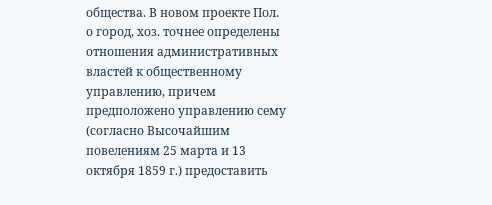общества. В новом проекте Пол. о город, хоз. точнее определены отношения административных властей к общественному управлению, причем предположено управлению сему (согласно Высочайшим повелениям 25 марта и 13 октября 1859 г.) предоставить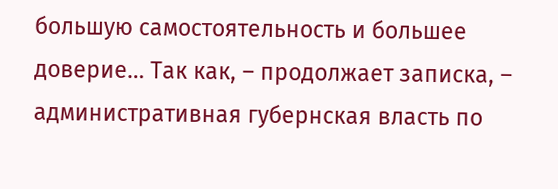большую самостоятельность и большее доверие… Так как, – продолжает записка, – административная губернская власть по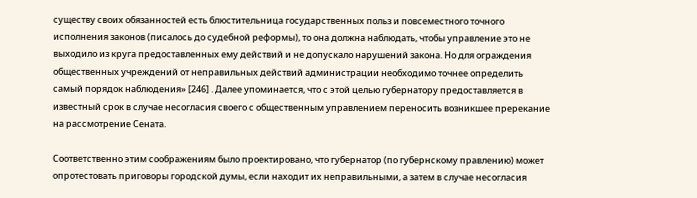существу своих обязанностей есть блюстительница государственных польз и повсеместного точного исполнения законов (писалось до судебной реформы), то она должна наблюдать, чтобы управление это не выходило из круга предоставленных ему действий и не допускало нарушений закона. Но для ограждения общественных учреждений от неправильных действий администрации необходимо точнее определить самый порядок наблюдения» [246] . Далее упоминается, что с этой целью губернатору предоставляется в известный срок в случае несогласия своего с общественным управлением переносить возникшее пререкание на рассмотрение Сената.

Соответственно этим соображениям было проектировано, что губернатор (по губернскому правлению) может опротестовать приговоры городской думы, если находит их неправильными, а затем в случае несогласия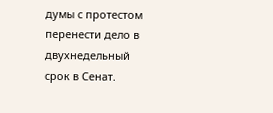думы с протестом перенести дело в двухнедельный срок в Сенат.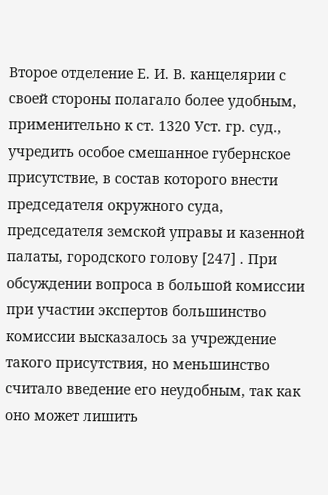Второе отделение Е. И. В. канцелярии с своей стороны полагало более удобным, применительно к ст. 1320 Уст. гр. суд., учредить особое смешанное губернское присутствие, в состав которого внести председателя окружного суда, председателя земской управы и казенной палаты, городского голову [247] . При обсуждении вопроса в большой комиссии при участии экспертов большинство комиссии высказалось за учреждение такого присутствия, но меньшинство считало введение его неудобным, так как оно может лишить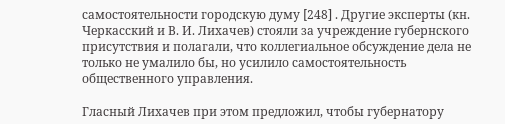самостоятельности городскую думу [248] . Другие эксперты (кн. Черкасский и В. И. Лихачев) стояли за учреждение губернского присутствия и полагали, что коллегиальное обсуждение дела не только не умалило бы, но усилило самостоятельность общественного управления.

Гласный Лихачев при этом предложил, чтобы губернатору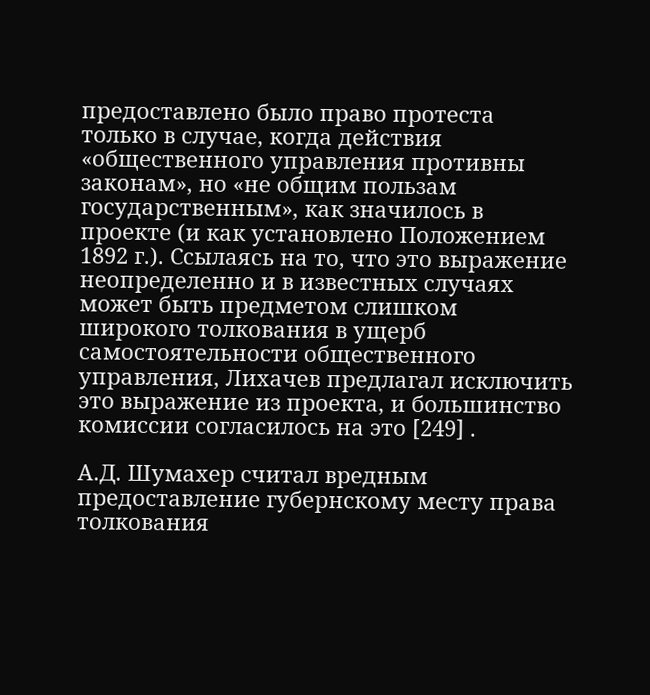предоставлено было право протеста только в случае, когда действия «общественного управления противны законам», но «не общим пользам государственным», как значилось в проекте (и как установлено Положением 1892 г.). Ссылаясь на то, что это выражение неопределенно и в известных случаях может быть предметом слишком широкого толкования в ущерб самостоятельности общественного управления, Лихачев предлагал исключить это выражение из проекта, и большинство комиссии согласилось на это [249] .

А.Д. Шумахер считал вредным предоставление губернскому месту права толкования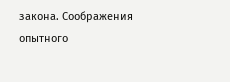закона. Соображения опытного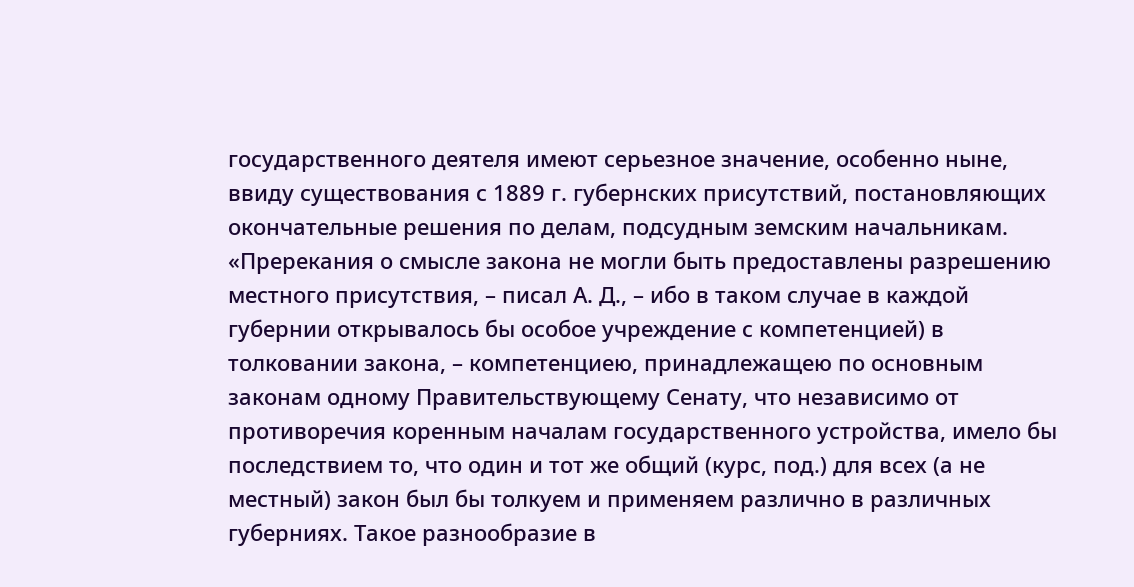государственного деятеля имеют серьезное значение, особенно ныне, ввиду существования с 1889 г. губернских присутствий, постановляющих окончательные решения по делам, подсудным земским начальникам. «Пререкания о смысле закона не могли быть предоставлены разрешению местного присутствия, – писал А. Д., – ибо в таком случае в каждой губернии открывалось бы особое учреждение с компетенцией) в толковании закона, – компетенциею, принадлежащею по основным законам одному Правительствующему Сенату, что независимо от противоречия коренным началам государственного устройства, имело бы последствием то, что один и тот же общий (курс, под.) для всех (а не местный) закон был бы толкуем и применяем различно в различных губерниях. Такое разнообразие в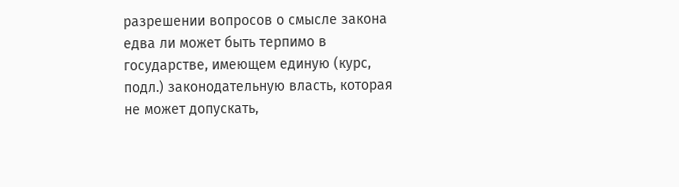разрешении вопросов о смысле закона едва ли может быть терпимо в государстве, имеющем единую (курс, подл.) законодательную власть, которая не может допускать,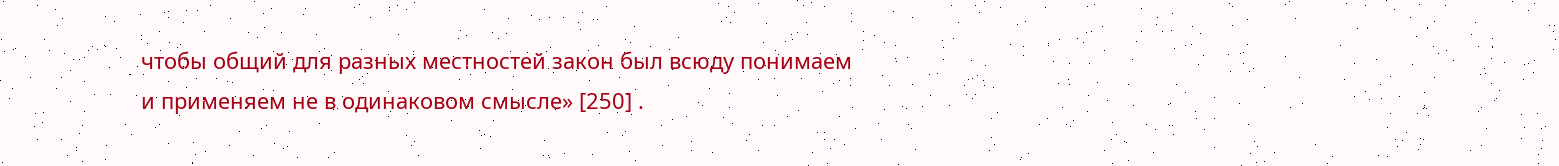чтобы общий для разных местностей закон был всюду понимаем и применяем не в одинаковом смысле» [250] .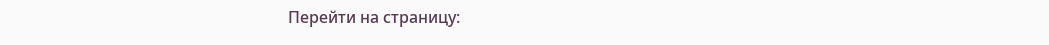Перейти на страницу: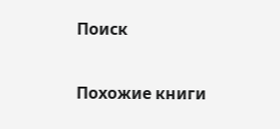Поиск

Похожие книги